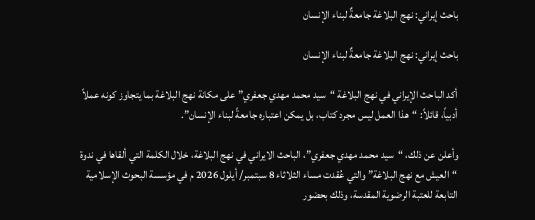باحث إیراني: نهج البلاغة جامعةٌ لبناء الإنسان

باحث إیراني: نهج البلاغة جامعةٌ لبناء الإنسان

أكد الباحث الإيراني في نهج البلاغة “سيد محمد مهدي جعفري” على مكانة نهج البلاغة بما یتجاوز كونه عملاً أدبياً، قائلاً: “هذا العمل ليس مجرد كتاب، بل يمكن اعتباره جامعةً لبناء الإنسان”.

وأعلن عن ذلك، “سيد محمد مهدي جعفري”، الباحث الايراني في نهج البلاغة، خلال الكلمة التي ألقاها في ندوة “العيش مع نهج البلاغة” والتي عُقدت مساء الثلاثاء 8 سبتمبر/ أيلول 2026 م في مؤسسة البحوث الإسلامية التابعة للعتبة الرضوية المقدسة، وذلك بحضور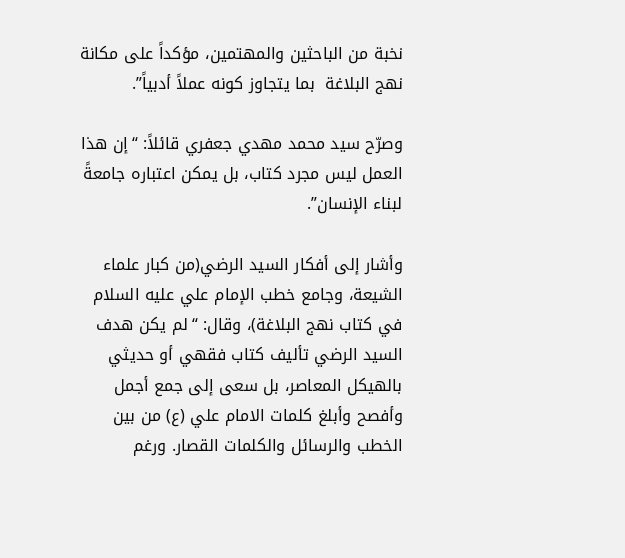نخبة من الباحثين والمهتمين، مؤكداً على مكانة نهج البلاغة  بما يتجاوز كونه عملاً أدبياً”.

وصرّح سيد محمد مهدي جعفري قائلاً: “إن هذا العمل ليس مجرد كتاب، بل يمكن اعتباره جامعةً لبناء الإنسان”.

وأشار إلى أفكار السيد الرضي(من كبار علماء الشيعة، وجامع خطب الإمام علي عليه السلام في كتاب نهج البلاغة)، وقال: “لم يكن هدف السيد الرضي تأليف كتاب فقهي أو حديثي بالهیکل المعاصر، بل سعى إلى جمع أجمل وأفصح وأبلغ كلمات الامام علي (ع) من بين الخطب والرسائل والكلمات القصار. ورغم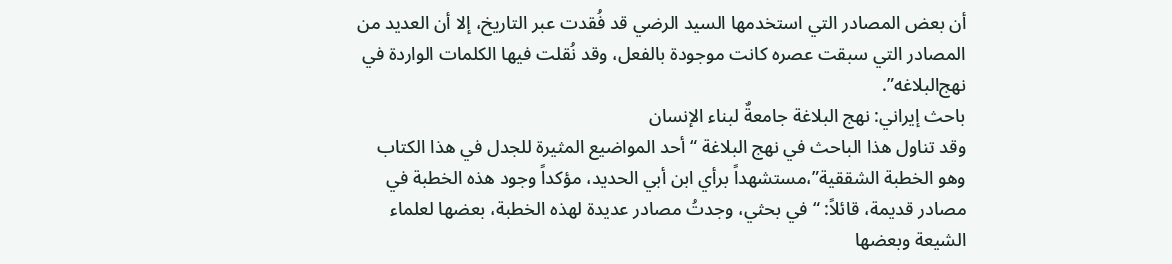أن بعض المصادر التي استخدمها السيد الرضي قد فُقدت عبر التاريخ، إلا أن العديد من المصادر التي سبقت عصره كانت موجودة بالفعل، وقد نُقلت فيها الكلمات الواردة في نهج‌البلاغه”.
باحث إیراني: نهج البلاغة جامعةٌ لبناء الإنسان
وقد تناول هذا الباحث في نهج البلاغة “أحد المواضيع المثيرة للجدل في هذا الكتاب وهو الخطبة الشققية”،مستشهداً برأي ابن أبي الحديد، مؤكداً وجود هذه الخطبة في مصادر قديمة، قائلاً: “في بحثي، وجدتُ مصادر عديدة لهذه الخطبة، بعضها لعلماء الشيعة وبعضها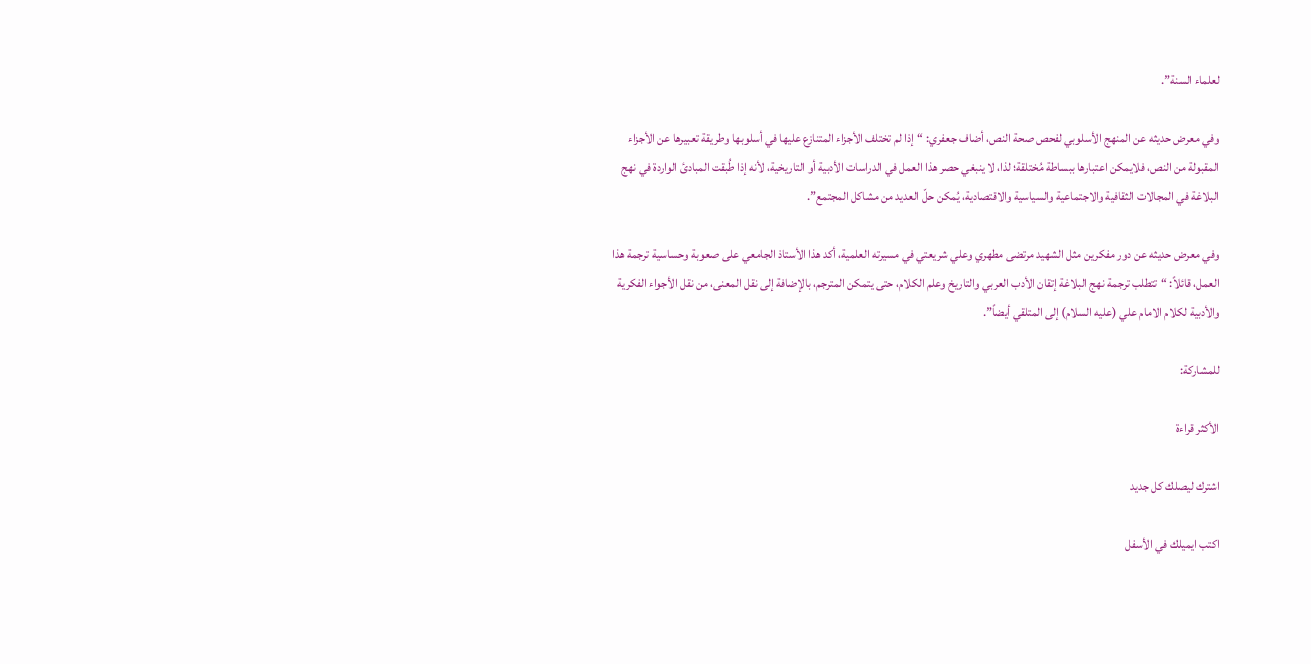لعلماء السنة”.

وفي معرض حديثه عن المنهج الأسلوبي لفحص صحة النص، أضاف جعفري: “إذا لم تختلف الأجزاء المتنازع عليها في أسلوبها وطريقة تعبيرها عن الأجزاء المقبولة من النص، فلايمكن اعتبارها ببساطة مُختلقة؛ لذا، لا ينبغي حصر هذا العمل في الدراسات الأدبية أو التاريخية، لأنه إذا طُبقت المبادئ الواردة في نهج البلاغة في المجالات الثقافية والاجتماعية والسياسية والاقتصادية، يُمكن حلّ العديد من مشاكل المجتمع”.

وفي معرض حديثه عن دور مفكرين مثل الشهيد مرتضى مطهري وعلي شريعتي في مسيرته العلمية، أكد هذا الأستاذ الجامعي على صعوبة وحساسية ترجمة هذا العمل، قائلاً: “تتطلب ترجمة نهج البلاغة إتقان الأدب العربي والتاريخ وعلم الكلام، حتى يتمكن المترجم، بالإضافة إلى نقل المعنى، من نقل الأجواء الفكرية والأدبية لكلام الامام علي (عليه السلام) إلى المتلقي أيضاً”.

للمشاركة:

الأكثر قراءة

اشترك ليصلك كل جديد

اكتب ايميلك في الأسفل